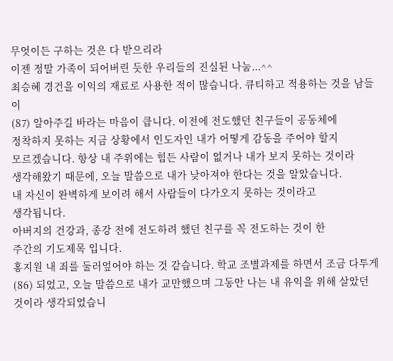무엇이든 구하는 것은 다 받으리라
이젠 정말 가족이 되어버린 듯한 우리들의 진실된 나눔...^^
최승혜 경건을 이익의 재료로 사용한 적이 많습니다. 큐티하고 적용하는 것을 남들이
(87) 알아주길 바라는 마음이 큽니다. 이전에 전도했던 친구들이 공동체에
정착하지 못하는 지금 상황에서 인도자인 내가 어떻게 감동을 주어야 할지
모르겠습니다. 항상 내 주위에는 힘든 사람이 없거나 내가 보지 못하는 것이라
생각해왔기 때문에, 오늘 말씀으로 내가 낮아져야 한다는 것을 알았습니다.
내 자신이 완벽하게 보이려 해서 사람들이 다가오지 못하는 것이라고
생각됩니다.
아버지의 건강과, 종강 전에 전도하려 했던 친구를 꼭 전도하는 것이 한
주간의 기도제목 입니다.
홍지원 내 죄를 둘러엎어야 하는 것 같습니다. 학교 조별과제를 하면서 조금 다투게
(86) 되었고, 오늘 말씀으로 내가 교만했으며 그동안 나는 내 유익을 위해 살았던
것이라 생각되었습니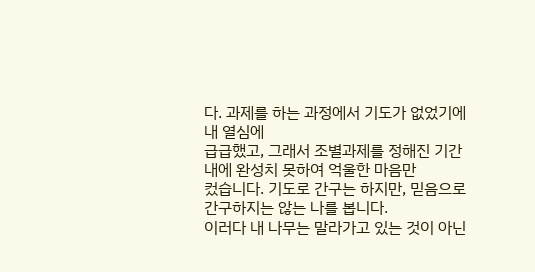다. 과제를 하는 과정에서 기도가 없었기에 내 열심에
급급했고, 그래서 조별과제를 정해진 기간 내에 완성치 못하여 억울한 마음만
컸습니다. 기도로 간구는 하지만, 믿음으로 간구하지는 않는 나를 봅니다.
이러다 내 나무는 말라가고 있는 것이 아닌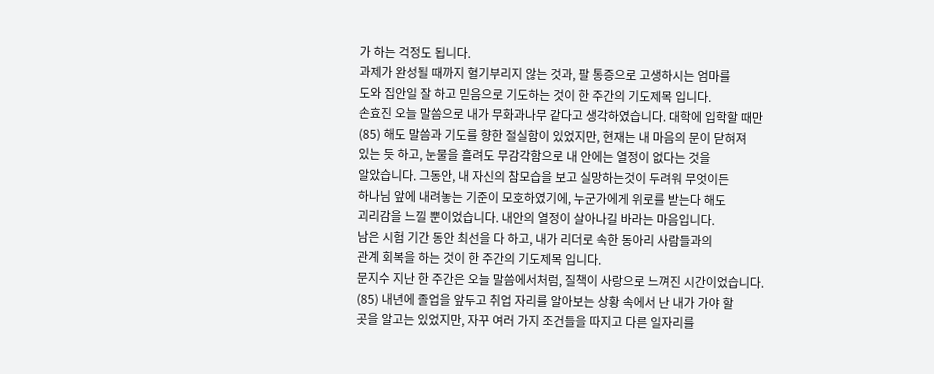가 하는 걱정도 됩니다.
과제가 완성될 때까지 혈기부리지 않는 것과, 팔 통증으로 고생하시는 엄마를
도와 집안일 잘 하고 믿음으로 기도하는 것이 한 주간의 기도제목 입니다.
손효진 오늘 말씀으로 내가 무화과나무 같다고 생각하였습니다. 대학에 입학할 때만
(85) 해도 말씀과 기도를 향한 절실함이 있었지만, 현재는 내 마음의 문이 닫혀져
있는 듯 하고, 눈물을 흘려도 무감각함으로 내 안에는 열정이 없다는 것을
알았습니다. 그동안, 내 자신의 참모습을 보고 실망하는것이 두려워 무엇이든
하나님 앞에 내려놓는 기준이 모호하였기에, 누군가에게 위로를 받는다 해도
괴리감을 느낄 뿐이었습니다. 내안의 열정이 살아나길 바라는 마음입니다.
남은 시험 기간 동안 최선을 다 하고, 내가 리더로 속한 동아리 사람들과의
관계 회복을 하는 것이 한 주간의 기도제목 입니다.
문지수 지난 한 주간은 오늘 말씀에서처럼, 질책이 사랑으로 느껴진 시간이었습니다.
(85) 내년에 졸업을 앞두고 취업 자리를 알아보는 상황 속에서 난 내가 가야 할
곳을 알고는 있었지만, 자꾸 여러 가지 조건들을 따지고 다른 일자리를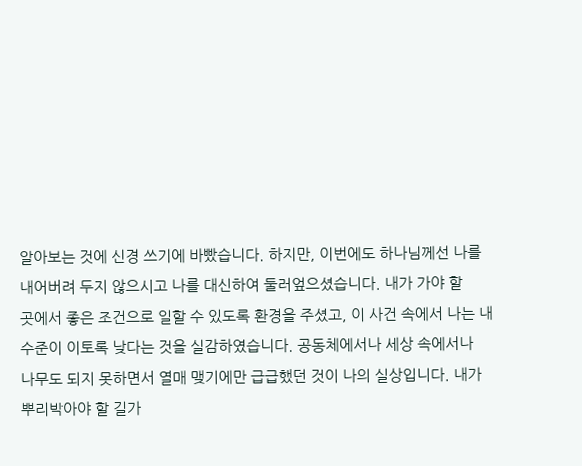알아보는 것에 신경 쓰기에 바빴습니다. 하지만, 이번에도 하나님께선 나를
내어버려 두지 않으시고 나를 대신하여 둘러엎으셨습니다. 내가 가야 할
곳에서 좋은 조건으로 일할 수 있도록 환경을 주셨고, 이 사건 속에서 나는 내
수준이 이토록 낮다는 것을 실감하였습니다. 공동체에서나 세상 속에서나
나무도 되지 못하면서 열매 맺기에만 급급했던 것이 나의 실상입니다. 내가
뿌리박아야 할 길가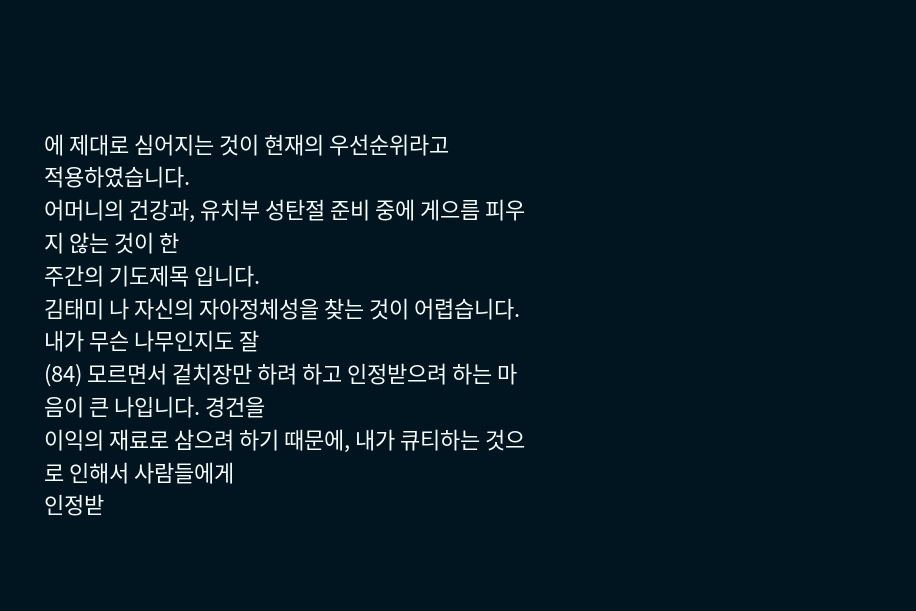에 제대로 심어지는 것이 현재의 우선순위라고
적용하였습니다.
어머니의 건강과, 유치부 성탄절 준비 중에 게으름 피우지 않는 것이 한
주간의 기도제목 입니다.
김태미 나 자신의 자아정체성을 찾는 것이 어렵습니다. 내가 무슨 나무인지도 잘
(84) 모르면서 겉치장만 하려 하고 인정받으려 하는 마음이 큰 나입니다. 경건을
이익의 재료로 삼으려 하기 때문에, 내가 큐티하는 것으로 인해서 사람들에게
인정받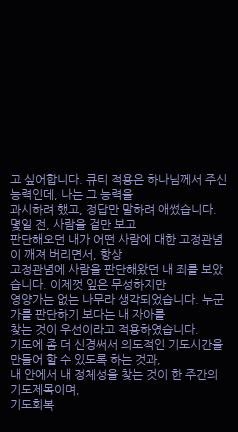고 싶어합니다. 큐티 적용은 하나님께서 주신 능력인데, 나는 그 능력을
과시하려 했고, 정답만 말하려 애썼습니다. 몇일 전, 사람을 겉만 보고
판단해오던 내가 어떤 사람에 대한 고정관념이 깨져 버리면서, 항상
고정관념에 사람을 판단해왔던 내 죄를 보았습니다. 이제껏 잎은 무성하지만
영양가는 없는 나무라 생각되었습니다. 누군가를 판단하기 보다는 내 자아를
찾는 것이 우선이라고 적용하였습니다.
기도에 좀 더 신경써서 의도적인 기도시간을 만들어 할 수 있도록 하는 것과,
내 안에서 내 정체성을 찾는 것이 한 주간의 기도제목이며,
기도회복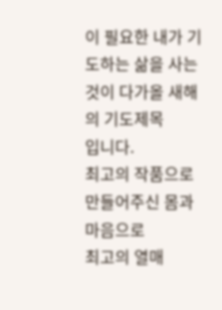이 필요한 내가 기도하는 삶을 사는 것이 다가올 새해의 기도제목
입니다.
최고의 작품으로 만들어주신 몸과 마음으로
최고의 열매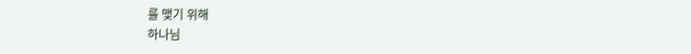를 맺기 위해
하나님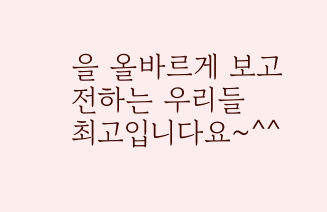을 올바르게 보고 전하는 우리들
최고입니다요~^^